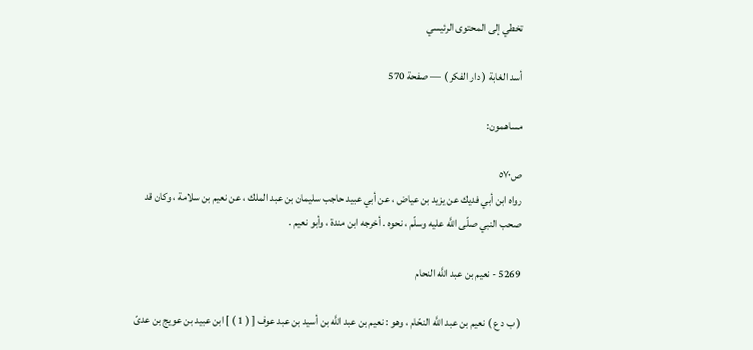تخطي إلى المحتوى الرئيسي

أسد الغابة ( دار الفكر ) — صفحة 570

مساهمون:

ص٥٧٠
رواه ابن أبي فديك عن يزيد بن عياض ، عن أبي عبيد حاجب سليمان بن عبد الملك ، عن نعيم بن سلامة ، وكان قد صحب النبي صلّى اللَّه عليه وسلّم ، نحوه . أخرجه ابن مندة ، وأبو نعيم .

5269 - نعيم بن عبد اللَّه النحام

( ب د ع ) نعيم بن عبد اللَّه النحّام ، وهو : نعيم بن عبد اللَّه بن أسيد بن عبد عوف [ ( 1 ) ] ابن عبيد بن عويج بن عدىّ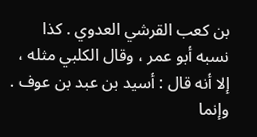بن كعب القرشي العدوي . كذا نسبه أبو عمر ، وقال الكلبي مثله ، إلا أنه قال : أسيد بن عبد بن عوف . وإنما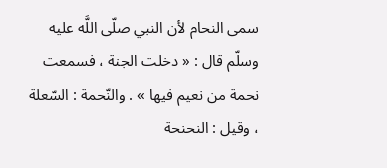سمى النحام لأن النبي صلّى اللَّه عليه وسلّم قال : « دخلت الجنة ، فسمعت نحمة من نعيم فيها » . والنّحمة : السّعلة ، وقيل : النحنحة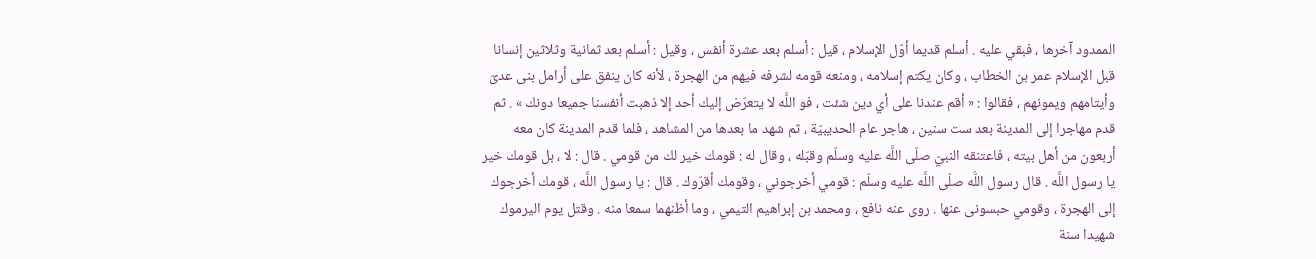الممدود آخرها ، فبقي عليه . أسلم قديما أوّل الإسلام ، قيل : أسلم بعد عشرة أنفس ، وقيل : أسلم بعد ثمانية وثلاثين إنسانا قبل الإسلام عمر بن الخطاب ، وكان يكتم إسلامه ، ومنعه قومه لشرفه فيهم من الهجرة ، لأنه كان ينفق على أرامل بنى عدىّ وأيتامهم ويمونهم ، فقالوا : « أقم عندنا على أي دين شئت ، فو اللَّه لا يتعرّض إليك أحد إلا ذهبت أنفسنا جميعا دونك » . ثم قدم مهاجرا إلى المدينة بعد ست سنين ، هاجر عام الحديبيّة ، ثم شهد ما بعدها من المشاهد ، فلما قدم المدينة كان معه أربعون من أهل بيته ، فاعتنقه النبيّ صلّى اللَّه عليه وسلّم وقبّله ، وقال له : قومك خير لك من قومي . قال : لا ، بل قومك خير يا رسول اللَّه . قال رسول اللَّه صلّى اللَّه عليه وسلّم : قومي أخرجوني ، وقومك أقرّوك . قال : يا رسول اللَّه ، قومك أخرجوك إلى الهجرة ، وقومي حبسونى عنها . روى عنه نافع ، ومحمد بن إبراهيم التيمي ، وما أظنهما سمعا منه . وقتل يوم اليرموك شهيدا سنة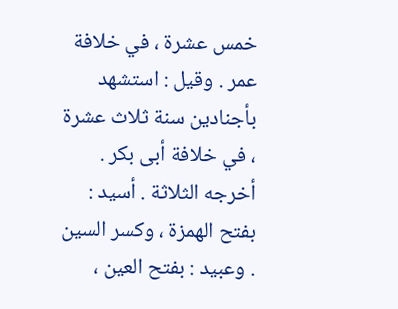خمس عشرة ، في خلافة عمر . وقيل : استشهد بأجنادين سنة ثلاث عشرة ، في خلافة أبى بكر . أخرجه الثلاثة . أسيد : بفتح الهمزة ، وكسر السين . وعبيد : بفتح العين ،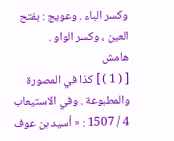وكسر الباء . وعويج : بفتح العين ، وكسر الواو .
هامش
[ ( 1 ) ] كذا في المصورة والمطبوعة . وفي الاستيعاب 4 / 1507 : « أسيد بن عوف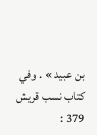بن عبيد » . وفي كتاب نسب قريش 379 :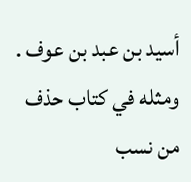أسيد بن عبد بن عوف . ومثله في كتاب حذف من نسب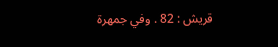قريش : 82 . وفي جمهرة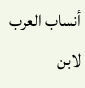أنساب العرب لابن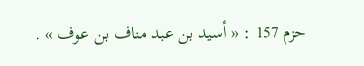حزم 157 : « أسيد بن عبد مناف بن عوف » .